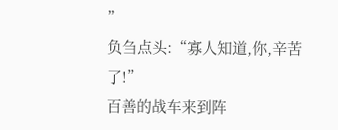”
负刍点头:“寡人知道,你,辛苦了!”
百善的战车来到阵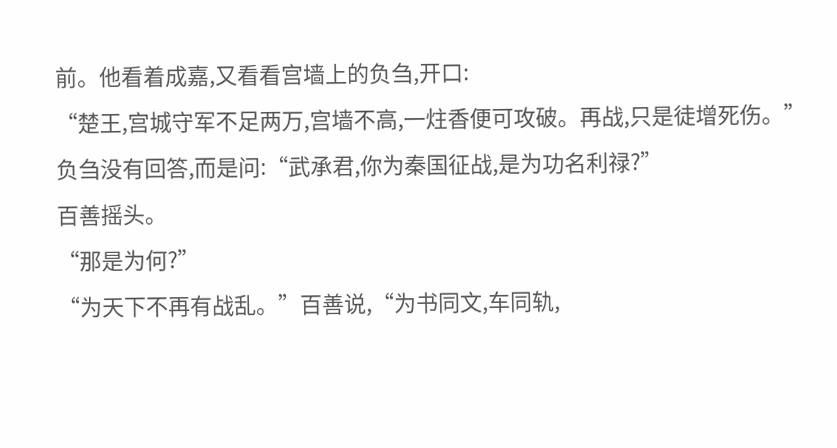前。他看着成嘉,又看看宫墙上的负刍,开口:
“楚王,宫城守军不足两万,宫墙不高,一炷香便可攻破。再战,只是徒增死伤。”
负刍没有回答,而是问:“武承君,你为秦国征战,是为功名利禄?”
百善摇头。
“那是为何?”
“为天下不再有战乱。”百善说,“为书同文,车同轨,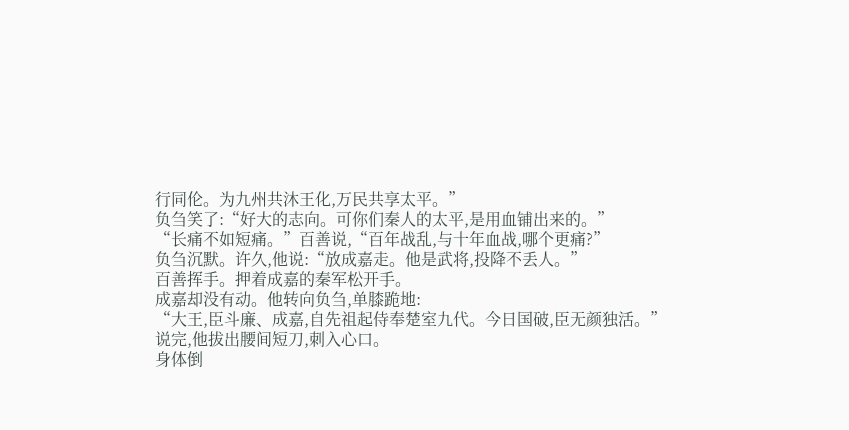行同伦。为九州共沐王化,万民共享太平。”
负刍笑了:“好大的志向。可你们秦人的太平,是用血铺出来的。”
“长痛不如短痛。”百善说,“百年战乱,与十年血战,哪个更痛?”
负刍沉默。许久,他说:“放成嘉走。他是武将,投降不丢人。”
百善挥手。押着成嘉的秦军松开手。
成嘉却没有动。他转向负刍,单膝跪地:
“大王,臣斗廉、成嘉,自先祖起侍奉楚室九代。今日国破,臣无颜独活。”
说完,他拔出腰间短刀,刺入心口。
身体倒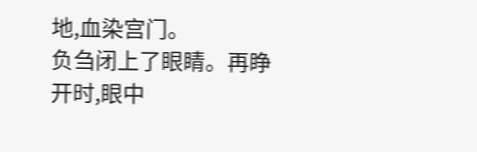地,血染宫门。
负刍闭上了眼睛。再睁开时,眼中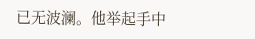已无波澜。他举起手中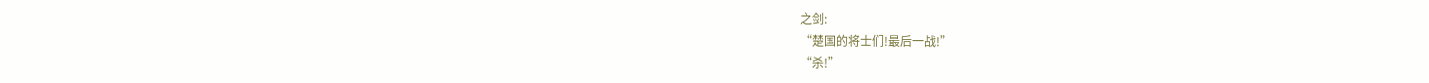之剑:
“楚国的将士们!最后一战!”
“杀!”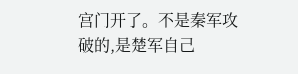宫门开了。不是秦军攻破的,是楚军自己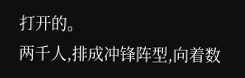打开的。
两千人,排成冲锋阵型,向着数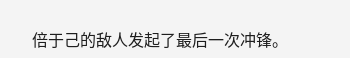倍于己的敌人发起了最后一次冲锋。